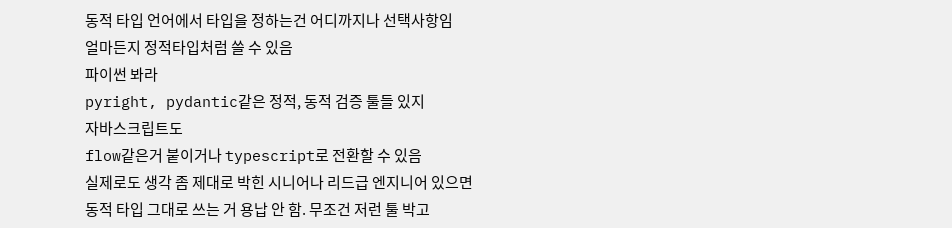동적 타입 언어에서 타입을 정하는건 어디까지나 선택사항임
얼마든지 정적타입처럼 쓸 수 있음
파이썬 봐라
pyright, pydantic같은 정적, 동적 검증 툴들 있지
자바스크립트도
flow같은거 붙이거나 typescript로 전환할 수 있음
실제로도 생각 좀 제대로 박힌 시니어나 리드급 엔지니어 있으면
동적 타입 그대로 쓰는 거 용납 안 함. 무조건 저런 툴 박고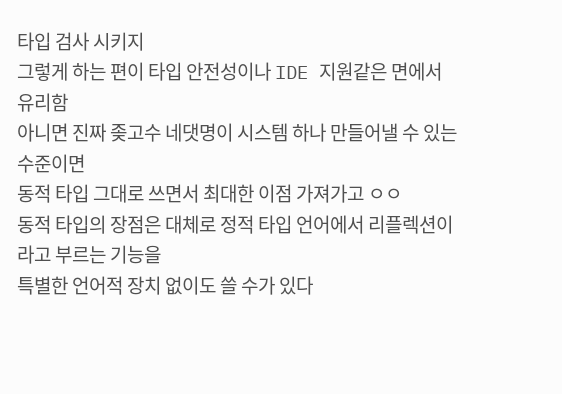타입 검사 시키지
그렇게 하는 편이 타입 안전성이나 IDE 지원같은 면에서 유리함
아니면 진짜 좆고수 네댓명이 시스템 하나 만들어낼 수 있는 수준이면
동적 타입 그대로 쓰면서 최대한 이점 가져가고 ㅇㅇ
동적 타입의 장점은 대체로 정적 타입 언어에서 리플렉션이라고 부르는 기능을
특별한 언어적 장치 없이도 쓸 수가 있다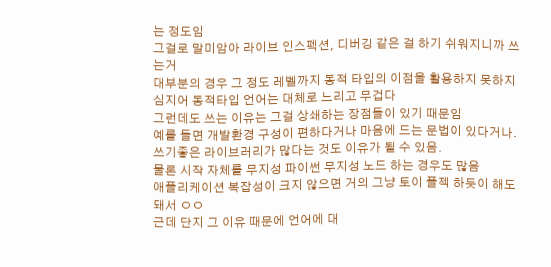는 정도임
그걸로 말미암아 라이브 인스펙션, 디버깅 같은 걸 하기 쉬워지니까 쓰는거
대부분의 경우 그 정도 레벨까지 동적 타입의 이점을 활용하지 못하지
심지어 동적타입 언어는 대체로 느리고 무겁다
그런데도 쓰는 이유는 그걸 상쇄하는 장점들이 있기 때문임
예를 들면 개발환경 구성이 편하다거나 마음에 드는 문법이 있다거나.
쓰기좋은 라이브러리가 많다는 것도 이유가 될 수 있음.
물론 시작 자체를 무지성 파이썬 무지성 노드 하는 경우도 많음
애플리케이션 복잡성이 크지 않으면 거의 그냥 토이 플젝 하듯이 해도 돼서 ㅇㅇ
근데 단지 그 이유 때문에 언어에 대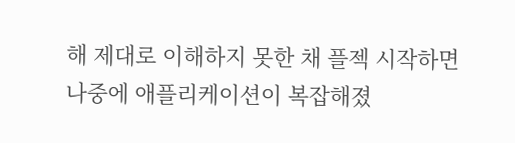해 제대로 이해하지 못한 채 플젝 시작하면
나중에 애플리케이션이 복잡해졌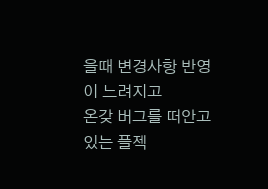을때 변경사항 반영이 느려지고
온갖 버그를 떠안고 있는 플젝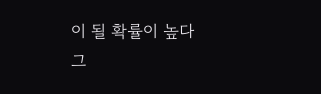이 될 확률이 높다
그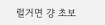럴거면 걍 초보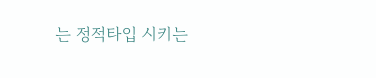는 정적타입 시키는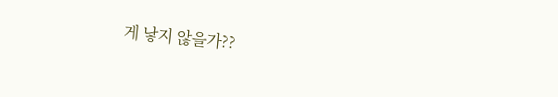게 낳지 않을가??